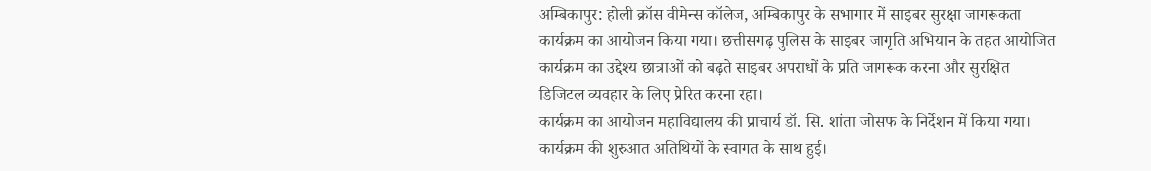अम्बिकापुर: होली क्रॉस वीमेन्स कॉलेज, अम्बिकापुर के सभागार में साइबर सुरक्षा जागरूकता कार्यक्रम का आयोजन किया गया। छत्तीसगढ़ पुलिस के साइबर जागृति अभियान के तहत आयोजित कार्यक्रम का उद्देश्य छात्राओं को बढ़ते साइबर अपराधों के प्रति जागरूक करना और सुरक्षित डिजिटल व्यवहार के लिए प्रेरित करना रहा।
कार्यक्रम का आयोजन महाविद्यालय की प्राचार्य डॉ. सि. शांता जोसफ के निर्देशन में किया गया। कार्यक्रम की शुरुआत अतिथियों के स्वागत के साथ हुई।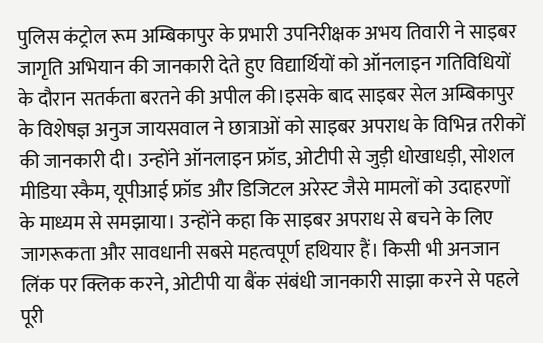पुलिस कंट्रोल रूम अम्बिकापुर के प्रभारी उपनिरीक्षक अभय तिवारी ने साइबर जागृति अभियान की जानकारी देते हुए विद्यार्थियों को ऑनलाइन गतिविधियों के दौरान सतर्कता बरतने की अपील की।इसके बाद साइबर सेल अम्बिकापुर के विशेषज्ञ अनुज जायसवाल ने छात्राओं को साइबर अपराध के विभिन्न तरीकों की जानकारी दी। उन्होंने ऑनलाइन फ्रॉड, ओटीपी से जुड़ी धोखाधड़ी, सोशल मीडिया स्कैम, यूपीआई फ्रॉड और डिजिटल अरेस्ट जैसे मामलों को उदाहरणों के माध्यम से समझाया। उन्होंने कहा कि साइबर अपराध से बचने के लिए जागरूकता और सावधानी सबसे महत्वपूर्ण हथियार हैं। किसी भी अनजान लिंक पर क्लिक करने, ओटीपी या बैंक संबंधी जानकारी साझा करने से पहले पूरी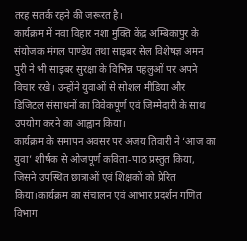तरह सतर्क रहने की जरूरत है।
कार्यक्रम में नवा विहार नशा मुक्ति केंद्र अम्बिकापुर के संयोजक मंगल पाण्डेय तथा साइबर सेल विशेषज्ञ अमन पुरी ने भी साइबर सुरक्षा के विभिन्न पहलुओं पर अपने विचार रखे। उन्होंने युवाओं से सोशल मीडिया और डिजिटल संसाधनों का विवेकपूर्ण एवं जिम्मेदारी के साथ उपयोग करने का आह्वान किया।
कार्यक्रम के समापन अवसर पर अजय तिवारी ने ‘आज का युवा’ शीर्षक से ओजपूर्ण कविता-पाठ प्रस्तुत किया, जिसने उपस्थित छात्राओं एवं शिक्षकों को प्रेरित किया।कार्यक्रम का संचालन एवं आभार प्रदर्शन गणित विभाग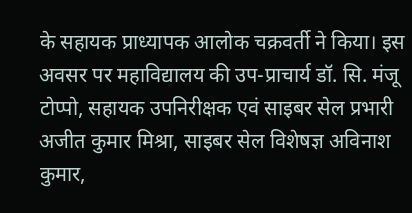के सहायक प्राध्यापक आलोक चक्रवर्ती ने किया। इस अवसर पर महाविद्यालय की उप-प्राचार्य डॉ. सि. मंजू टोप्पो, सहायक उपनिरीक्षक एवं साइबर सेल प्रभारी अजीत कुमार मिश्रा, साइबर सेल विशेषज्ञ अविनाश कुमार,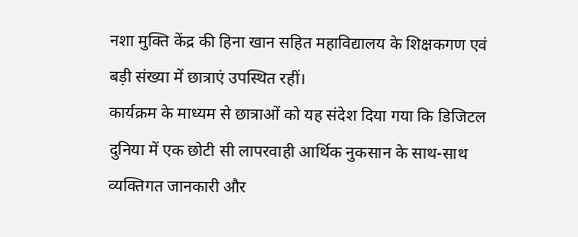नशा मुक्ति केंद्र की हिना खान सहित महाविद्यालय के शिक्षकगण एवं बड़ी संख्या में छात्राएं उपस्थित रहीं।
कार्यक्रम के माध्यम से छात्राओं को यह संदेश दिया गया कि डिजिटल दुनिया में एक छोटी सी लापरवाही आर्थिक नुकसान के साथ-साथ व्यक्तिगत जानकारी और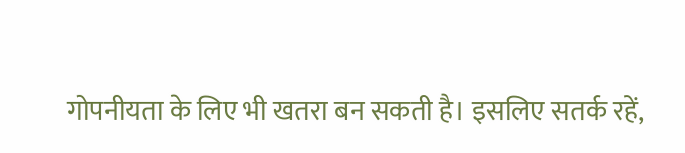गोपनीयता के लिए भी खतरा बन सकती है। इसलिए सतर्क रहें,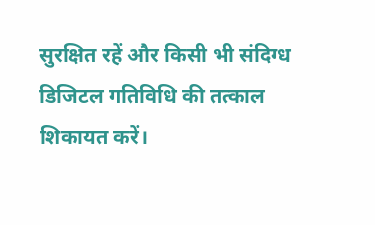सुरक्षित रहें और किसी भी संदिग्ध डिजिटल गतिविधि की तत्काल शिकायत करें।